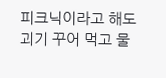피크닉이라고 해도 괴기 꾸어 먹고 물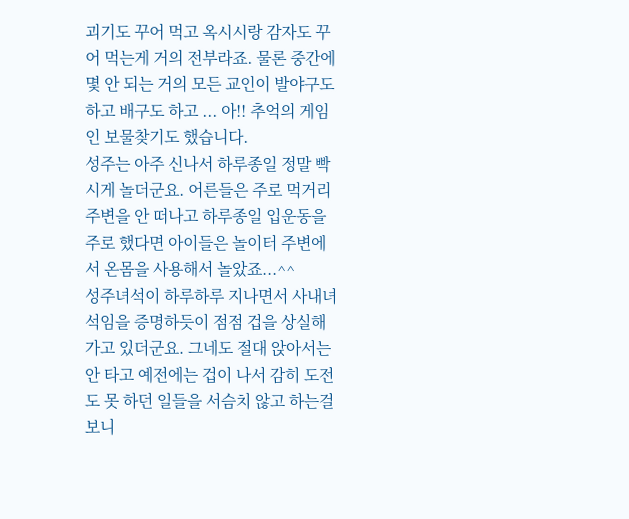괴기도 꾸어 먹고 옥시시랑 감자도 꾸어 먹는게 거의 전부라죠. 물론 중간에 몇 안 되는 거의 모든 교인이 발야구도 하고 배구도 하고 ... 아!! 추억의 게임인 보물찾기도 했습니다.
성주는 아주 신나서 하루종일 정말 빡시게 놀더군요. 어른들은 주로 먹거리 주변을 안 떠나고 하루종일 입운동을 주로 했다면 아이들은 놀이터 주변에서 온몸을 사용해서 놀았죠...^^
성주녀석이 하루하루 지나면서 사내녀석임을 증명하듯이 점점 겁을 상실해 가고 있더군요. 그네도 절대 앉아서는 안 타고 예전에는 겁이 나서 감히 도전도 못 하던 일들을 서슴치 않고 하는걸 보니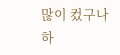많이 컸구나 하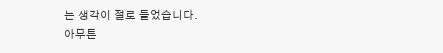는 생각이 절로 들었습니다.
아무튼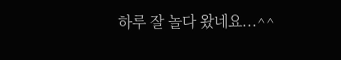하루 잘 놀다 왔네요...^^